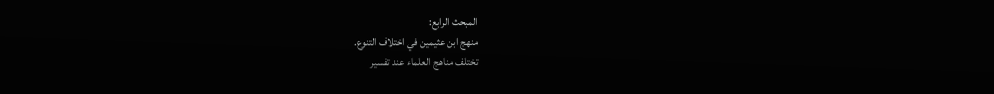المبحث الرابع:
منهج ابن عثيمين في اختلاف التنوع.
تختلف مناهج العلماء عند تفسير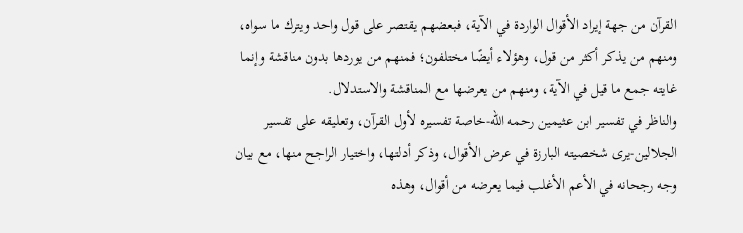القرآن من جهة إيراد الأقوال الواردة في الآية، فبعضهم يقتصر على قول واحد ويترك ما سواه، ومنهم من يذكر أكثر من قول، وهؤلاء أيضًا مختلفون؛ فمنهم من يوردها بدون مناقشة وإنما غايته جمع ما قيل في الآية، ومنهم من يعرضها مع المناقشة والاستدلال.
والناظر في تفسير ابن عثيمين رحمه الله-خاصة تفسيره لأول القرآن، وتعليقه على تفسير الجلالين-يرى شخصيته البارزة في عرض الأقوال، وذكر أدلتها، واختيار الراجح منها، مع بيان وجه رجحانه في الأعم الأغلب فيما يعرضه من أقوال، وهذه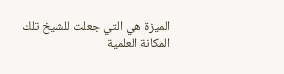الميزة هي التي جعلت للشيخ تلك المكانة العلمية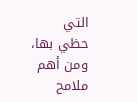التي حظي بها، ومن أهم ملامح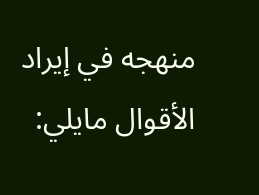منهجه في إيراد الأقوال مايلي: